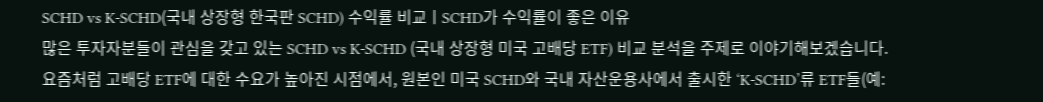SCHD vs K-SCHD(국내 상장형 한국판 SCHD) 수익률 비교ㅣSCHD가 수익률이 좋은 이유
많은 투자자분들이 관심을 갖고 있는 SCHD vs K-SCHD (국내 상장형 미국 고배당 ETF) 비교 분석을 주제로 이야기해보겠습니다.
요즘처럼 고배당 ETF에 대한 수요가 높아진 시점에서, 원본인 미국 SCHD와 국내 자산운용사에서 출시한 ‘K-SCHD’류 ETF들(예: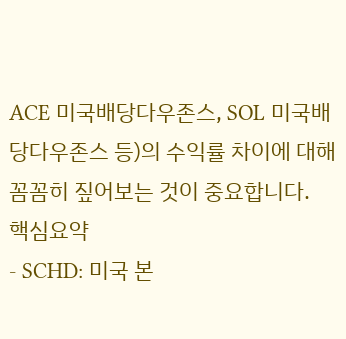ACE 미국배당다우존스, SOL 미국배당다우존스 등)의 수익률 차이에 대해 꼼꼼히 짚어보는 것이 중요합니다.
핵심요약
- SCHD: 미국 본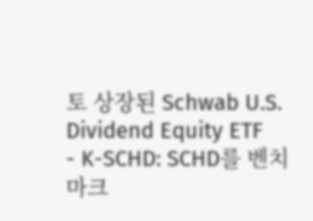토 상장된 Schwab U.S. Dividend Equity ETF
- K-SCHD: SCHD를 벤치마크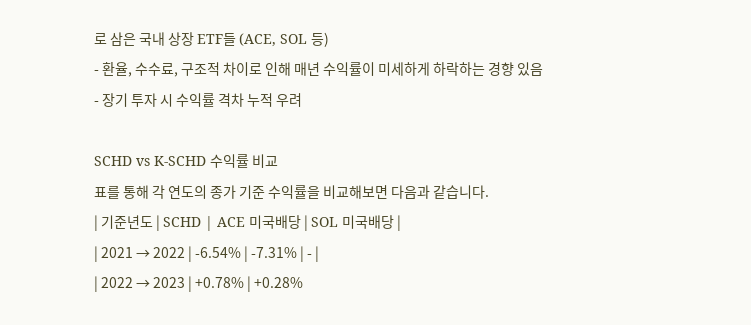로 삼은 국내 상장 ETF들 (ACE, SOL 등)
- 환율, 수수료, 구조적 차이로 인해 매년 수익률이 미세하게 하락하는 경향 있음
- 장기 투자 시 수익률 격차 누적 우려

SCHD vs K-SCHD 수익률 비교
표를 통해 각 연도의 종가 기준 수익률을 비교해보면 다음과 같습니다.
| 기준년도 | SCHD | ACE 미국배당 | SOL 미국배당 |
| 2021 → 2022 | -6.54% | -7.31% | - |
| 2022 → 2023 | +0.78% | +0.28%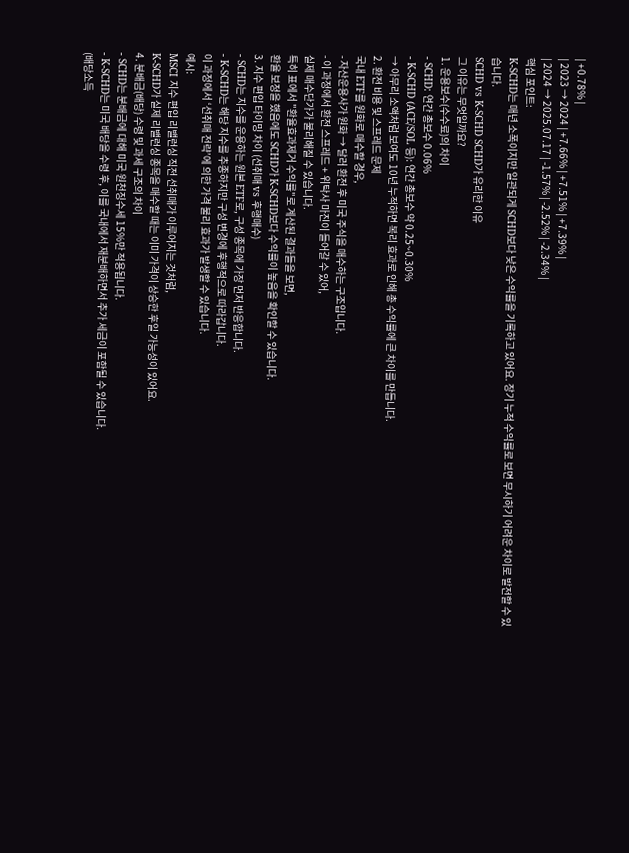| +0.78% |
| 2023 → 2024 | +7.66% | +7.51% | +7.39% |
| 2024 → 2025.07.17 | -1.57% | -2.52% | -2.34% |
핵심 포인트:
K-SCHD는 매년 소폭이지만 일관되게 SCHD보다 낮은 수익률을 기록하고 있어요. 장기 누적 수익률로 보면 무시하기 어려운 차이로 발전할 수 있습니다.
SCHD vs K-SCHD SCHD가 유리한 이유
그 이유는 무엇일까요?
1. 운용보수(수수료)의 차이
- SCHD: 연간 총보수 0.06%
- K-SCHD (ACE/SOL 등): 연간 총보수 약 0.25~0.30%
→ 아무리 소액처럼 보여도 10년 누적하면 복리 효과로 인해 총 수익률에 큰 차이를 만듭니다.
2. 환전 비용 및 스프레드 문제
국내 ETF를 원화로 매수할 경우,
- 자산운용사가 원화 → 달러 환전 후 미국 주식을 매수하는 구조입니다.
- 이 과정에서 환전 스프레드 + 위탁사 마진이 들어갈 수 있어,
실제 매수단가가 불리해질 수 있습니다.
특히 표에서 "환율효과제거 수익률"로 계산된 결과들을 보면,
환율 보정을 했음에도 SCHD가 K-SCHD보다 수익률이 높음을 확인할 수 있습니다.
3. 지수 편입 타이밍 차이 (선취매 vs 후행매수)
- SCHD는 지수를 운용하는 원본 ETF로, 구성 종목에 가장 먼저 반응합니다.
- K-SCHD는 해당 지수를 추종하지만 구성 변경에 후행적으로 따라갑니다.
이 과정에서 ‘선취매 전략’에 의한 가격 불리 효과가 발생할 수 있습니다.
예시:
MSCI 지수 편입 리밸런싱 직전 선취매가 이루어지는 것처럼,
K-SCHD가 실제 리밸런싱 종목을 매수할 때는 이미 가격이 상승한 후일 가능성이 있어요.
4. 분배금(배당) 수령 및 과세 구조의 차이
- SCHD는 분배금에 대해 미국 원천징수세 15%만 적용됩니다.
- K-SCHD는 미국 배당을 수령 후, 이를 국내에서 재분배하면서 추가 세금이 포함될 수 있습니다.
(배당소득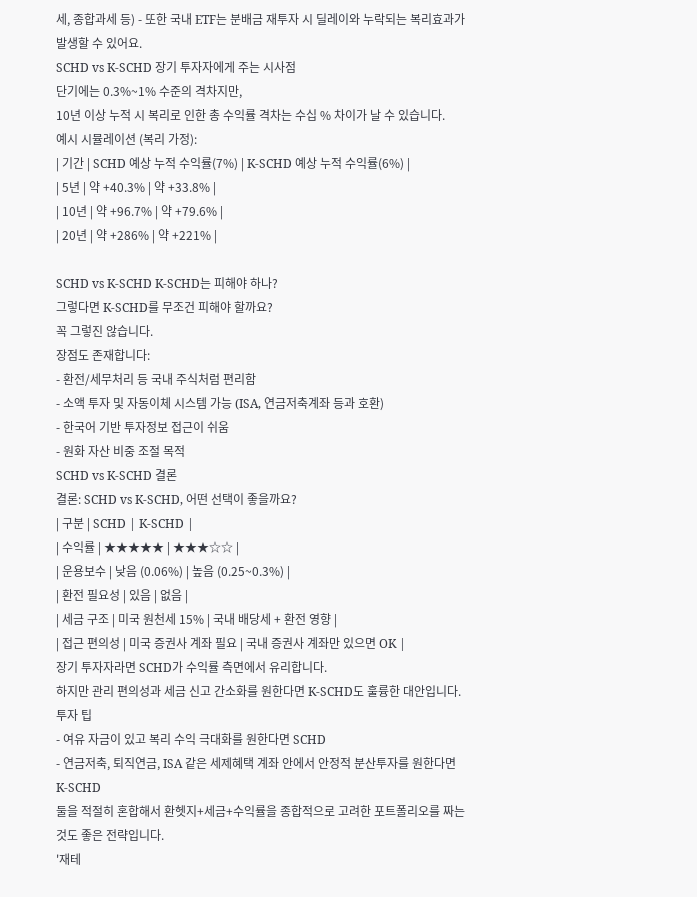세, 종합과세 등) - 또한 국내 ETF는 분배금 재투자 시 딜레이와 누락되는 복리효과가 발생할 수 있어요.
SCHD vs K-SCHD 장기 투자자에게 주는 시사점
단기에는 0.3%~1% 수준의 격차지만,
10년 이상 누적 시 복리로 인한 총 수익률 격차는 수십 % 차이가 날 수 있습니다.
예시 시뮬레이션 (복리 가정):
| 기간 | SCHD 예상 누적 수익률(7%) | K-SCHD 예상 누적 수익률(6%) |
| 5년 | 약 +40.3% | 약 +33.8% |
| 10년 | 약 +96.7% | 약 +79.6% |
| 20년 | 약 +286% | 약 +221% |

SCHD vs K-SCHD K-SCHD는 피해야 하나?
그렇다면 K-SCHD를 무조건 피해야 할까요?
꼭 그렇진 않습니다.
장점도 존재합니다:
- 환전/세무처리 등 국내 주식처럼 편리함
- 소액 투자 및 자동이체 시스템 가능 (ISA, 연금저축계좌 등과 호환)
- 한국어 기반 투자정보 접근이 쉬움
- 원화 자산 비중 조절 목적
SCHD vs K-SCHD 결론
결론: SCHD vs K-SCHD, 어떤 선택이 좋을까요?
| 구분 | SCHD | K-SCHD |
| 수익률 | ★★★★★ | ★★★☆☆ |
| 운용보수 | 낮음 (0.06%) | 높음 (0.25~0.3%) |
| 환전 필요성 | 있음 | 없음 |
| 세금 구조 | 미국 원천세 15% | 국내 배당세 + 환전 영향 |
| 접근 편의성 | 미국 증권사 계좌 필요 | 국내 증권사 계좌만 있으면 OK |
장기 투자자라면 SCHD가 수익률 측면에서 유리합니다.
하지만 관리 편의성과 세금 신고 간소화를 원한다면 K-SCHD도 훌륭한 대안입니다.
투자 팁
- 여유 자금이 있고 복리 수익 극대화를 원한다면 SCHD
- 연금저축, 퇴직연금, ISA 같은 세제혜택 계좌 안에서 안정적 분산투자를 원한다면 K-SCHD
둘을 적절히 혼합해서 환헷지+세금+수익률을 종합적으로 고려한 포트폴리오를 짜는 것도 좋은 전략입니다.
'재테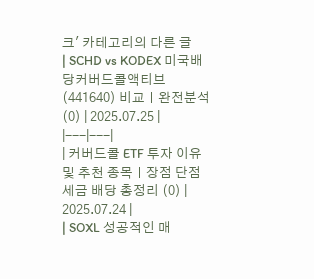크' 카테고리의 다른 글
| SCHD vs KODEX 미국배당커버드콜액티브(441640) 비교ㅣ완전분석 (0) | 2025.07.25 |
|---|---|
| 커버드콜 ETF 투자 이유 및 추천 종목ㅣ장점 단점 세금 배당 총정리 (0) | 2025.07.24 |
| SOXL 성공적인 매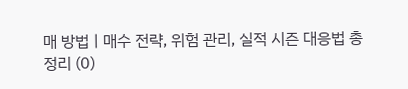매 방법ㅣ매수 전략, 위험 관리, 실적 시즌 대응법 총정리 (0)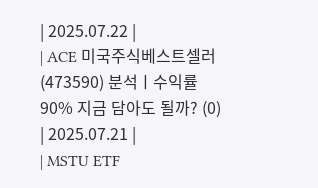| 2025.07.22 |
| ACE 미국주식베스트셀러(473590) 분석ㅣ수익률 90% 지금 담아도 될까? (0) | 2025.07.21 |
| MSTU ETF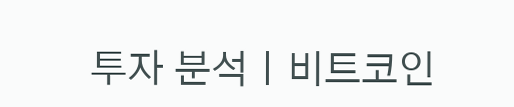투자 분석ㅣ비트코인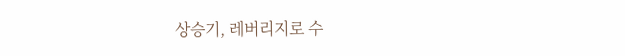상승기, 레버리지로 수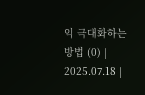익 극대화하는 방법 (0) | 2025.07.18 |